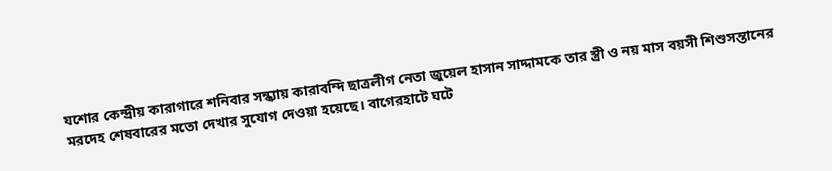যশোর কেন্দ্রীয় কারাগারে শনিবার সন্ধ্যায় কারাবন্দি ছাত্রলীগ নেতা জুয়েল হাসান সাদ্দামকে তার স্ত্রী ও নয় মাস বয়সী শিশুসন্তানের মরদেহ শেষবারের মতো দেখার সুযোগ দেওয়া হয়েছে। বাগেরহাটে ঘটে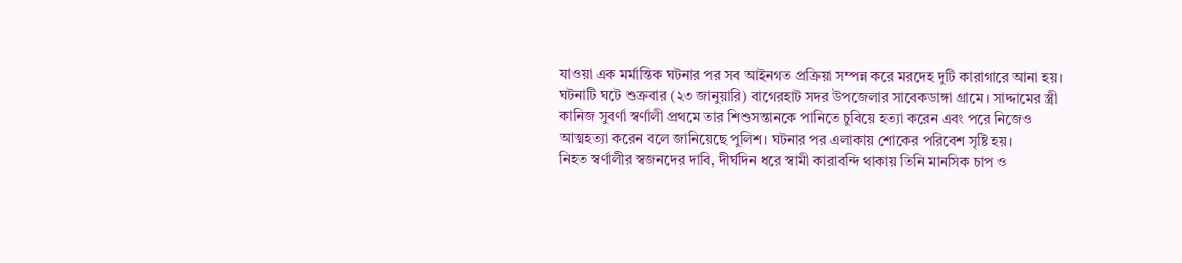যাওয়া এক মর্মান্তিক ঘটনার পর সব আইনগত প্রক্রিয়া সম্পন্ন করে মরদেহ দুটি কারাগারে আনা হয়।
ঘটনাটি ঘটে শুক্রবার (২৩ জানুয়ারি) বাগেরহাট সদর উপজেলার সাবেকডাঙ্গা গ্রামে। সাদ্দামের স্ত্রী কানিজ সুবর্ণা স্বর্ণালী প্রথমে তার শিশুসন্তানকে পানিতে চুবিয়ে হত্যা করেন এবং পরে নিজেও আত্মহত্যা করেন বলে জানিয়েছে পুলিশ। ঘটনার পর এলাকায় শোকের পরিবেশ সৃষ্টি হয়।
নিহত স্বর্ণালীর স্বজনদের দাবি, দীর্ঘদিন ধরে স্বামী কারাবন্দি থাকায় তিনি মানসিক চাপ ও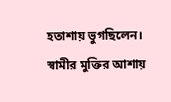হতাশায় ভুগছিলেন। স্বামীর মুক্তির আশায়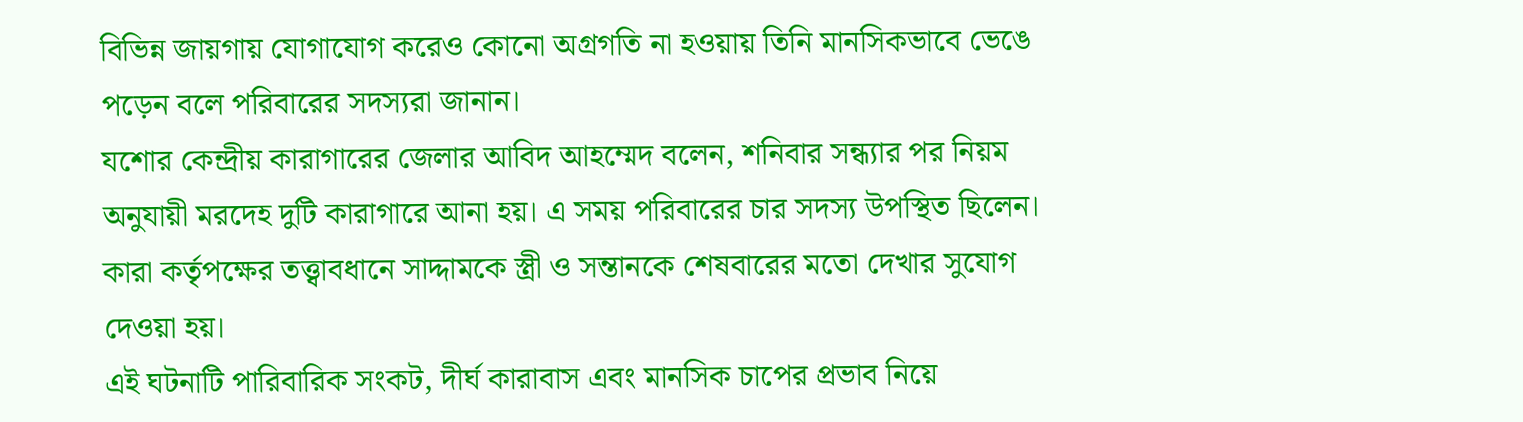বিভিন্ন জায়গায় যোগাযোগ করেও কোনো অগ্রগতি না হওয়ায় তিনি মানসিকভাবে ভেঙে পড়েন বলে পরিবারের সদস্যরা জানান।
যশোর কেন্দ্রীয় কারাগারের জেলার আবিদ আহম্মেদ বলেন, শনিবার সন্ধ্যার পর নিয়ম অনুযায়ী মরদেহ দুটি কারাগারে আনা হয়। এ সময় পরিবারের চার সদস্য উপস্থিত ছিলেন। কারা কর্তৃপক্ষের তত্ত্বাবধানে সাদ্দামকে স্ত্রী ও সন্তানকে শেষবারের মতো দেখার সুযোগ দেওয়া হয়।
এই ঘটনাটি পারিবারিক সংকট, দীর্ঘ কারাবাস এবং মানসিক চাপের প্রভাব নিয়ে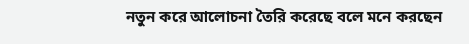নতুন করে আলোচনা তৈরি করেছে বলে মনে করছেন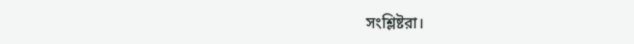সংশ্লিষ্টরা।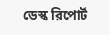ডেস্ক রিপোর্ট